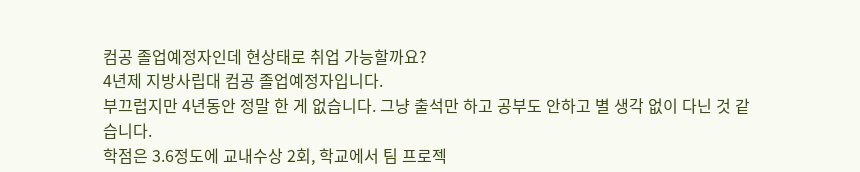컴공 졸업예정자인데 현상태로 취업 가능할까요?
4년제 지방사립대 컴공 졸업예정자입니다.
부끄럽지만 4년동안 정말 한 게 없습니다. 그냥 출석만 하고 공부도 안하고 별 생각 없이 다닌 것 같습니다.
학점은 3.6정도에 교내수상 2회, 학교에서 팀 프로젝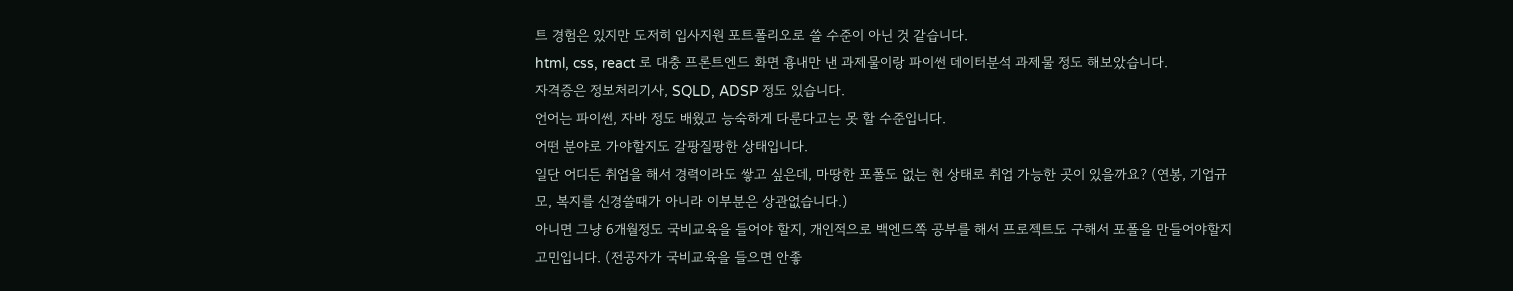트 경험은 있지만 도저히 입사지원 포트폴리오로 쓸 수준이 아닌 것 같습니다.
html, css, react 로 대충 프론트엔드 화면 흉내만 낸 과제물이랑 파이썬 데이터분석 과제물 정도 해보았습니다.
자격증은 정보처리기사, SQLD, ADSP 정도 있습니다.
언어는 파이썬, 자바 정도 배웠고 능숙하게 다룬다고는 못 할 수준입니다.
어떤 분야로 가야할지도 갈팡질팡한 상태입니다.
일단 어디든 취업을 해서 경력이라도 쌓고 싶은데, 마땅한 포폴도 없는 현 상태로 취업 가능한 곳이 있을까요? (연봉, 기업규모, 복지를 신경쓸때가 아니라 이부분은 상관없습니다.)
아니면 그냥 6개월정도 국비교육을 들어야 할지, 개인적으로 백엔드쪽 공부를 해서 프로젝트도 구해서 포폴을 만들어야할지 고민입니다. (전공자가 국비교육을 들으면 안좋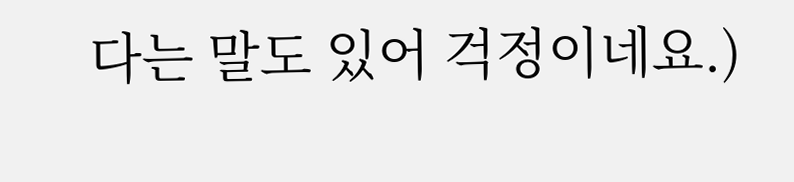다는 말도 있어 걱정이네요.)